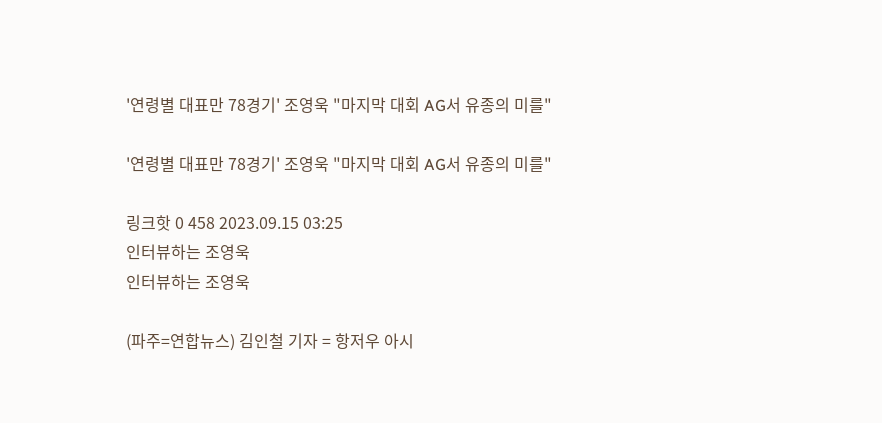'연령별 대표만 78경기' 조영욱 "마지막 대회 AG서 유종의 미를"

'연령별 대표만 78경기' 조영욱 "마지막 대회 AG서 유종의 미를"

링크핫 0 458 2023.09.15 03:25
인터뷰하는 조영욱
인터뷰하는 조영욱

(파주=연합뉴스) 김인철 기자 = 항저우 아시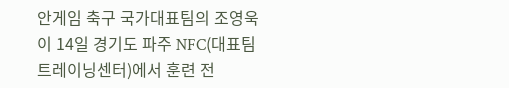안게임 축구 국가대표팀의 조영욱이 14일 경기도 파주 NFC(대표팀트레이닝센터)에서 훈련 전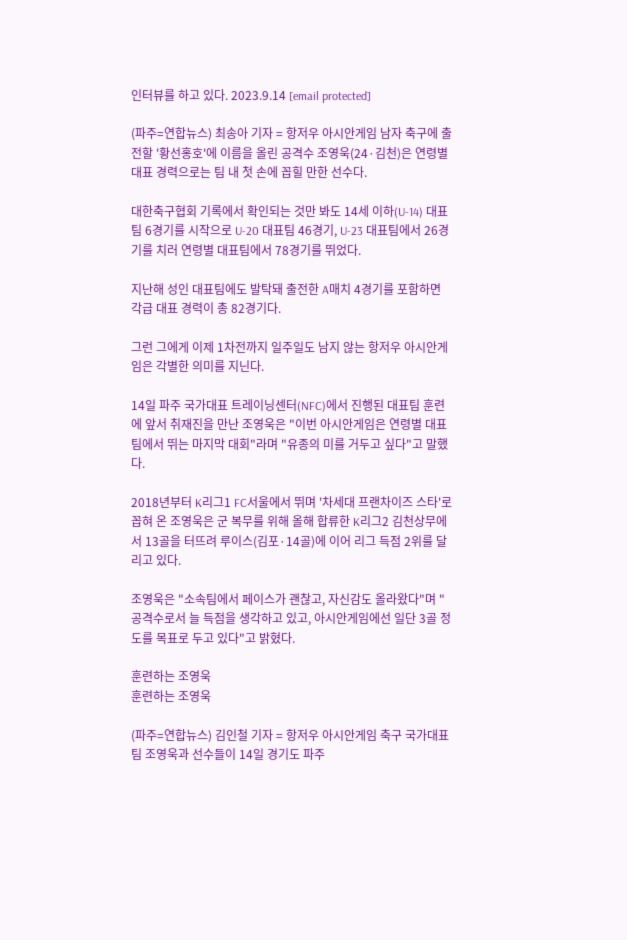인터뷰를 하고 있다. 2023.9.14 [email protected]

(파주=연합뉴스) 최송아 기자 = 항저우 아시안게임 남자 축구에 출전할 '황선홍호'에 이름을 올린 공격수 조영욱(24·김천)은 연령별 대표 경력으로는 팀 내 첫 손에 꼽힐 만한 선수다.

대한축구협회 기록에서 확인되는 것만 봐도 14세 이하(U-14) 대표팀 6경기를 시작으로 U-20 대표팀 46경기, U-23 대표팀에서 26경기를 치러 연령별 대표팀에서 78경기를 뛰었다.

지난해 성인 대표팀에도 발탁돼 출전한 A매치 4경기를 포함하면 각급 대표 경력이 총 82경기다.

그런 그에게 이제 1차전까지 일주일도 남지 않는 항저우 아시안게임은 각별한 의미를 지닌다.

14일 파주 국가대표 트레이닝센터(NFC)에서 진행된 대표팀 훈련에 앞서 취재진을 만난 조영욱은 "이번 아시안게임은 연령별 대표팀에서 뛰는 마지막 대회"라며 "유종의 미를 거두고 싶다"고 말했다.

2018년부터 K리그1 FC서울에서 뛰며 '차세대 프랜차이즈 스타'로 꼽혀 온 조영욱은 군 복무를 위해 올해 합류한 K리그2 김천상무에서 13골을 터뜨려 루이스(김포·14골)에 이어 리그 득점 2위를 달리고 있다.

조영욱은 "소속팀에서 페이스가 괜찮고, 자신감도 올라왔다"며 "공격수로서 늘 득점을 생각하고 있고, 아시안게임에선 일단 3골 정도를 목표로 두고 있다"고 밝혔다.

훈련하는 조영욱
훈련하는 조영욱

(파주=연합뉴스) 김인철 기자 = 항저우 아시안게임 축구 국가대표팀 조영욱과 선수들이 14일 경기도 파주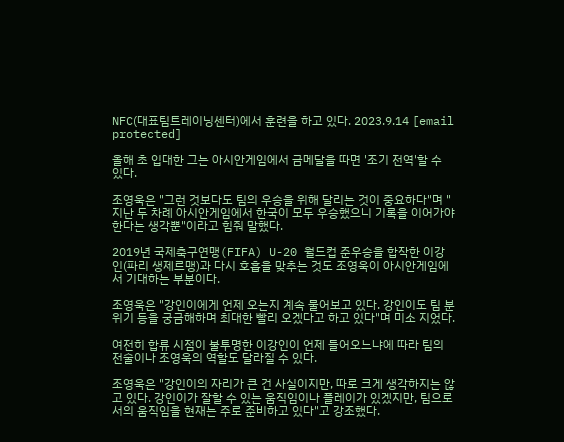NFC(대표팀트레이닝센터)에서 훈련을 하고 있다. 2023.9.14 [email protected]

올해 초 입대한 그는 아시안게임에서 금메달을 따면 '조기 전역'할 수 있다.

조영욱은 "그런 것보다도 팀의 우승을 위해 달리는 것이 중요하다"며 "지난 두 차례 아시안게임에서 한국이 모두 우승했으니 기록을 이어가야 한다는 생각뿐"이라고 힘줘 말했다.

2019년 국제축구연맹(FIFA) U-20 월드컵 준우승을 합작한 이강인(파리 생제르맹)과 다시 호흡을 맞추는 것도 조영욱이 아시안게임에서 기대하는 부분이다.

조영욱은 "강인이에게 언제 오는지 계속 물어보고 있다. 강인이도 팀 분위기 등을 궁금해하며 최대한 빨리 오겠다고 하고 있다"며 미소 지었다.

여전히 합류 시점이 불투명한 이강인이 언제 들어오느냐에 따라 팀의 전술이나 조영욱의 역할도 달라질 수 있다.

조영욱은 "강인이의 자리가 큰 건 사실이지만, 따로 크게 생각하지는 않고 있다. 강인이가 잘할 수 있는 움직임이나 플레이가 있겠지만, 팀으로서의 움직임을 현재는 주로 준비하고 있다"고 강조했다.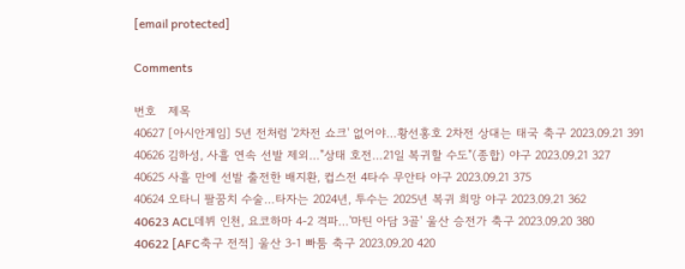[email protected]

Comments

번호   제목
40627 [아시안게임] 5년 전처럼 '2차전 쇼크' 없어야…황선홍호 2차전 상대는 태국 축구 2023.09.21 391
40626 김하성, 사흘 연속 선발 제외…"상태 호전…21일 복귀할 수도"(종합) 야구 2023.09.21 327
40625 사흘 만에 선발 출전한 배지환, 컵스전 4타수 무안타 야구 2023.09.21 375
40624 오타니 팔꿈치 수술…타자는 2024년, 투수는 2025년 복귀 희망 야구 2023.09.21 362
40623 ACL데뷔 인천, 요코하마 4-2 격파…'마틴 아담 3골' 울산 승전가 축구 2023.09.20 380
40622 [AFC축구 전적] 울산 3-1 빠툼 축구 2023.09.20 420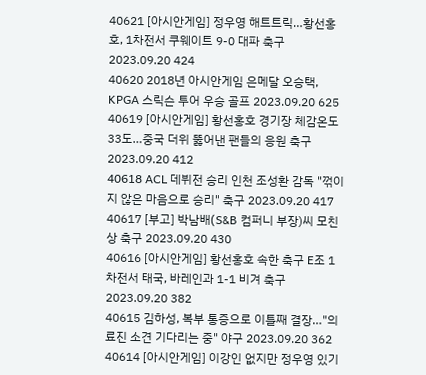40621 [아시안게임] 정우영 해트트릭…황선홍호, 1차전서 쿠웨이트 9-0 대파 축구 2023.09.20 424
40620 2018년 아시안게임 은메달 오승택, KPGA 스릭슨 투어 우승 골프 2023.09.20 625
40619 [아시안게임] 황선홍호 경기장 체감온도 33도…중국 더위 뚫어낸 팬들의 응원 축구 2023.09.20 412
40618 ACL 데뷔전 승리 인천 조성환 감독 "꺾이지 않은 마음으로 승리" 축구 2023.09.20 417
40617 [부고] 박남배(S&B 컴퍼니 부장)씨 모친상 축구 2023.09.20 430
40616 [아시안게임] 황선홍호 속한 축구 E조 1차전서 태국, 바레인과 1-1 비겨 축구 2023.09.20 382
40615 김하성, 복부 통증으로 이틀째 결장…"의료진 소견 기다리는 중" 야구 2023.09.20 362
40614 [아시안게임] 이강인 없지만 정우영 있기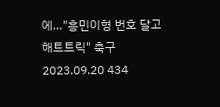에…"흥민이형 번호 달고 해트트릭" 축구 2023.09.20 434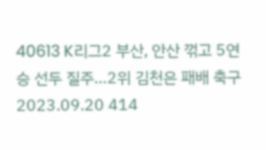40613 K리그2 부산, 안산 꺾고 5연승 선두 질주…2위 김천은 패배 축구 2023.09.20 414